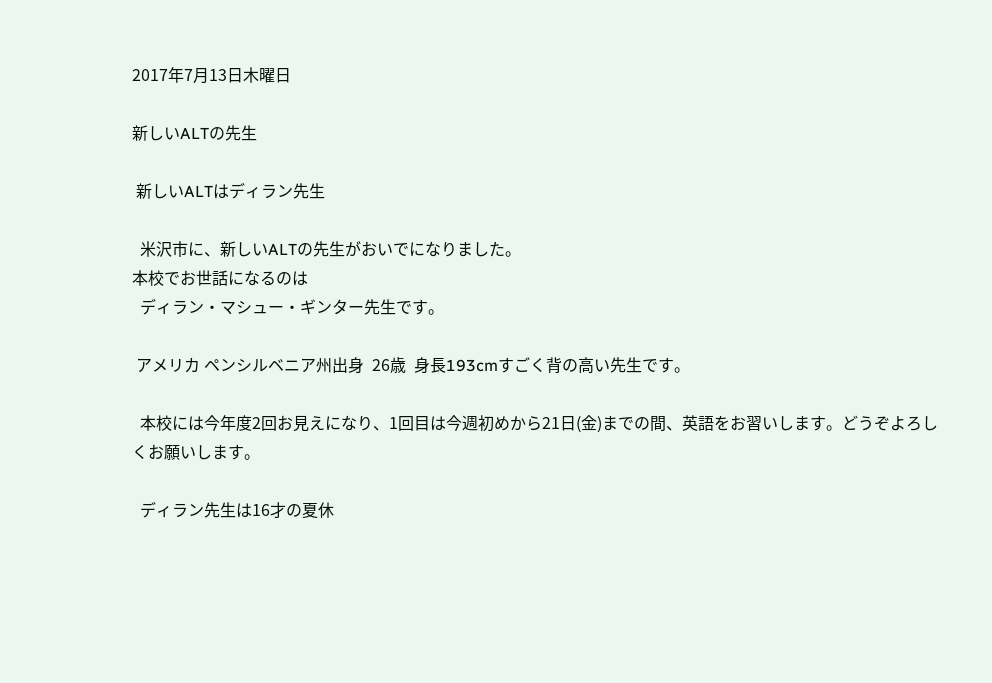2017年7月13日木曜日

新しいALTの先生

 新しいALTはディラン先生

  米沢市に、新しいALTの先生がおいでになりました。
本校でお世話になるのは
  ディラン・マシュー・ギンター先生です。

 アメリカ ペンシルベニア州出身  26歳  身長193cmすごく背の高い先生です。

  本校には今年度2回お見えになり、1回目は今週初めから21日(金)までの間、英語をお習いします。どうぞよろしくお願いします。

  ディラン先生は16才の夏休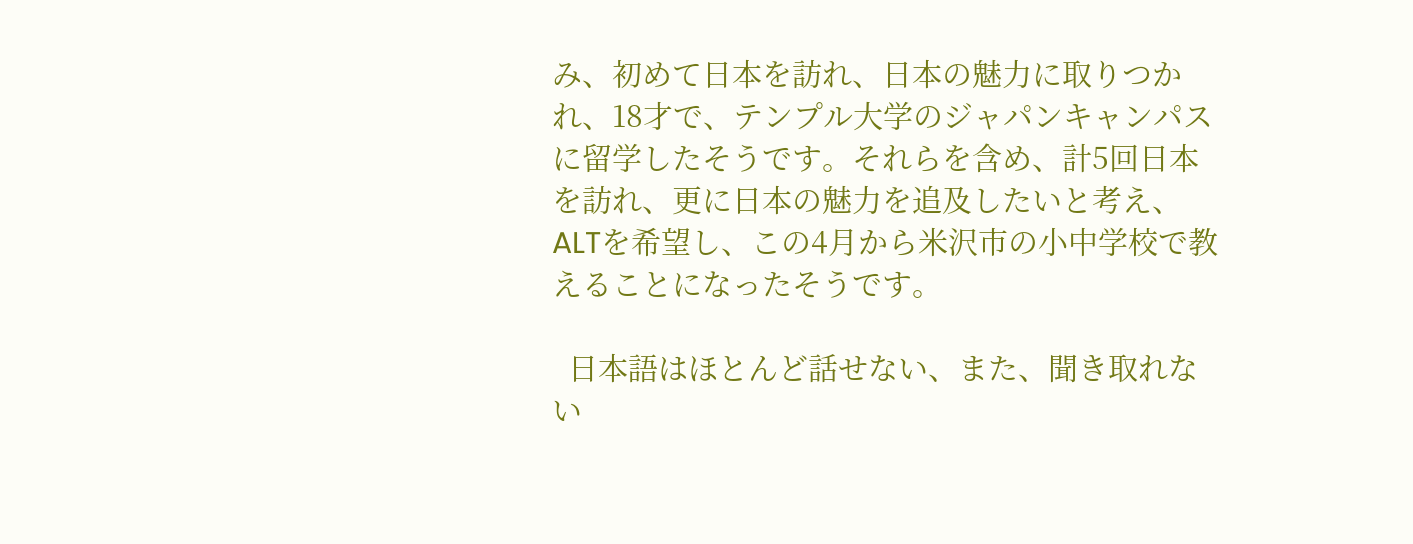み、初めて日本を訪れ、日本の魅力に取りつかれ、18才で、テンプル大学のジャパンキャンパスに留学したそうです。それらを含め、計5回日本を訪れ、更に日本の魅力を追及したいと考え、ALTを希望し、この4月から米沢市の小中学校で教えることになったそうです。

  日本語はほとんど話せない、また、聞き取れない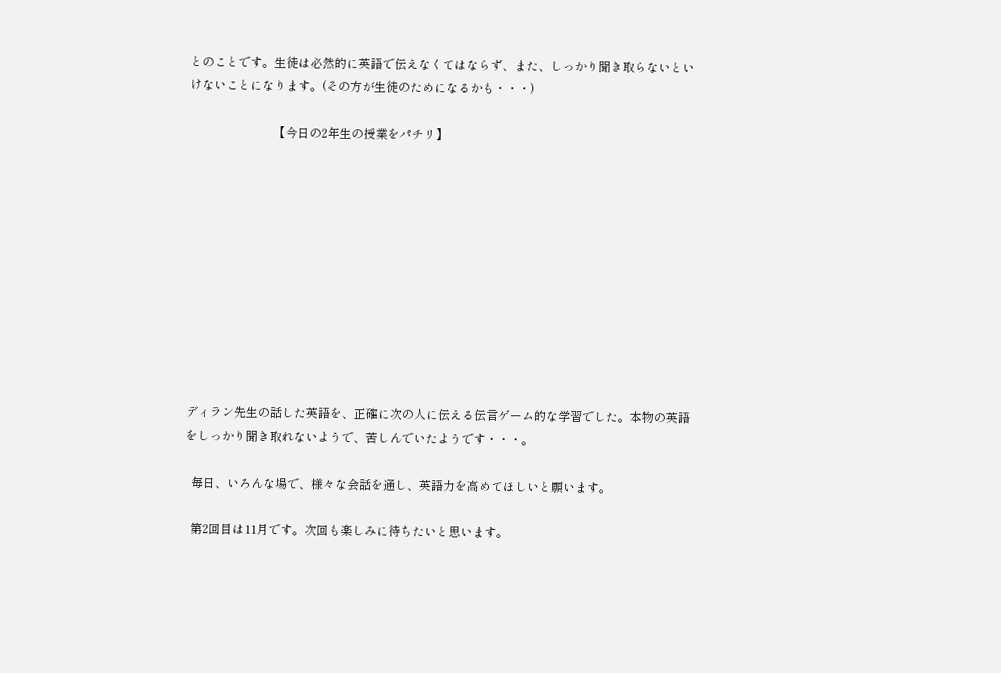とのことです。生徒は必然的に英語で伝えなくてはならず、また、しっかり聞き取らないといけないことになります。(その方が生徒のためになるかも・・・)

                            【今日の2年生の授業をパチリ】











ディラン先生の話した英語を、正確に次の人に伝える伝言ゲーム的な学習でした。本物の英語をしっかり聞き取れないようで、苦しんでいたようです・・・。

  毎日、いろんな場で、様々な会話を通し、英語力を高めてほしいと願います。

  第2回目は11月です。次回も楽しみに待ちたいと思います。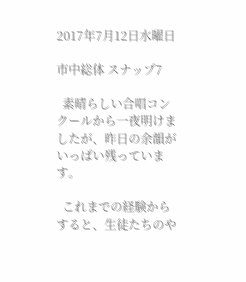2017年7月12日水曜日

市中総体 スナップ7

  素晴らしい合唱コンクールから一夜明けましたが、昨日の余韻がいっぱい残っています。

  これまでの経験からすると、生徒たちのや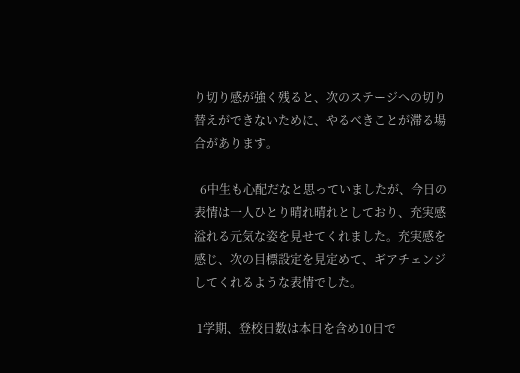り切り感が強く残ると、次のステージへの切り替えができないために、やるべきことが滞る場合があります。

  6中生も心配だなと思っていましたが、今日の表情は一人ひとり晴れ晴れとしており、充実感溢れる元気な姿を見せてくれました。充実感を感じ、次の目標設定を見定めて、ギアチェンジしてくれるような表情でした。

 1学期、登校日数は本日を含め10日で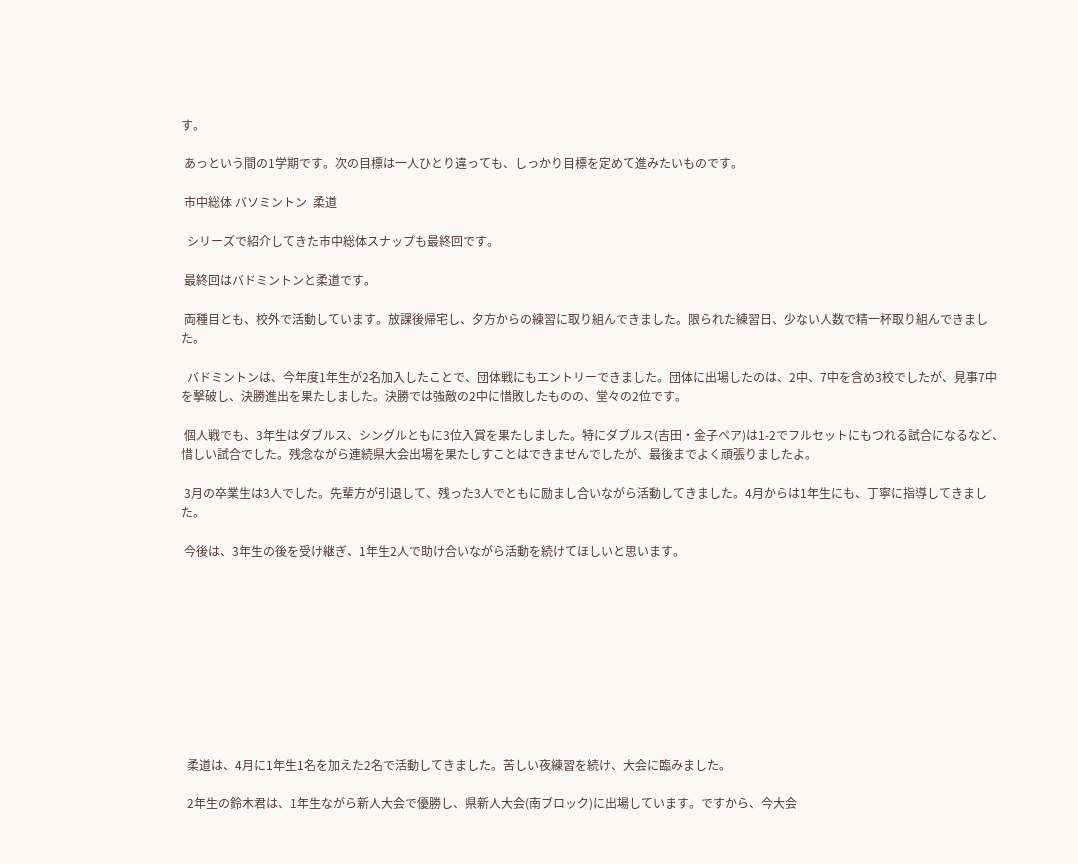す。

 あっという間の1学期です。次の目標は一人ひとり違っても、しっかり目標を定めて進みたいものです。

 市中総体 バソミントン  柔道

  シリーズで紹介してきた市中総体スナップも最終回です。

 最終回はバドミントンと柔道です。

 両種目とも、校外で活動しています。放課後帰宅し、夕方からの練習に取り組んできました。限られた練習日、少ない人数で精一杯取り組んできました。

  バドミントンは、今年度1年生が2名加入したことで、団体戦にもエントリーできました。団体に出場したのは、2中、7中を含め3校でしたが、見事7中を撃破し、決勝進出を果たしました。決勝では強敵の2中に惜敗したものの、堂々の2位です。

 個人戦でも、3年生はダブルス、シングルともに3位入賞を果たしました。特にダブルス(吉田・金子ペア)は1-2でフルセットにもつれる試合になるなど、惜しい試合でした。残念ながら連続県大会出場を果たしすことはできませんでしたが、最後までよく頑張りましたよ。

 3月の卒業生は3人でした。先輩方が引退して、残った3人でともに励まし合いながら活動してきました。4月からは1年生にも、丁寧に指導してきました。

 今後は、3年生の後を受け継ぎ、1年生2人で助け合いながら活動を続けてほしいと思います。










  柔道は、4月に1年生1名を加えた2名で活動してきました。苦しい夜練習を続け、大会に臨みました。

  2年生の鈴木君は、1年生ながら新人大会で優勝し、県新人大会(南ブロック)に出場しています。ですから、今大会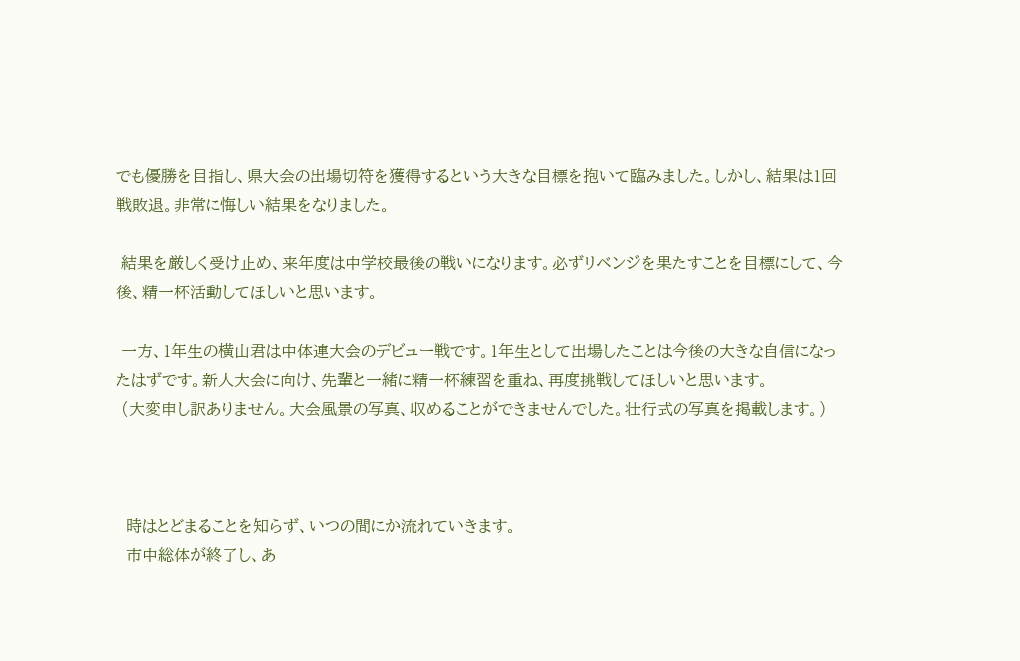でも優勝を目指し、県大会の出場切符を獲得するという大きな目標を抱いて臨みました。しかし、結果は1回戦敗退。非常に悔しい結果をなりました。

 結果を厳しく受け止め、来年度は中学校最後の戦いになります。必ずリベンジを果たすことを目標にして、今後、精一杯活動してほしいと思います。

 一方、1年生の横山君は中体連大会のデビュー戦です。1年生として出場したことは今後の大きな自信になったはずです。新人大会に向け、先輩と一緒に精一杯練習を重ね、再度挑戦してほしいと思います。
 (大変申し訳ありません。大会風景の写真、収めることができませんでした。壮行式の写真を掲載します。)



  時はとどまることを知らず、いつの間にか流れていきます。
  市中総体が終了し、あ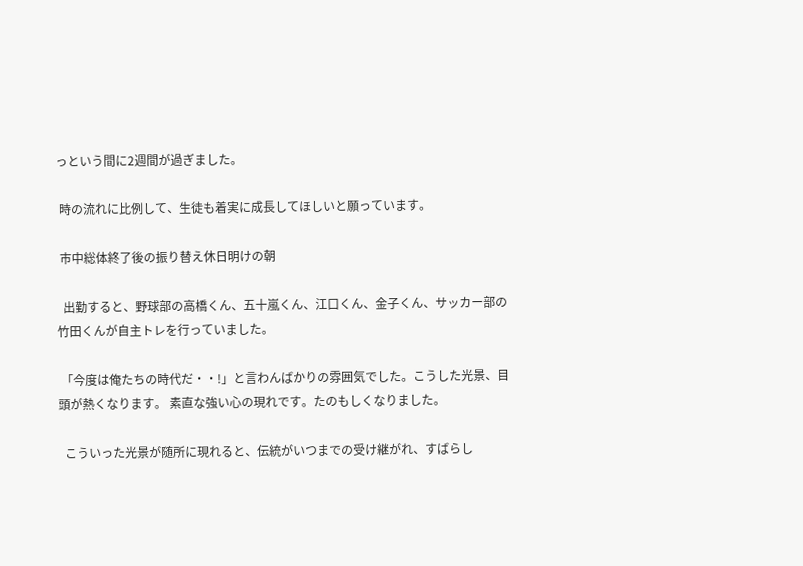っという間に2週間が過ぎました。

 時の流れに比例して、生徒も着実に成長してほしいと願っています。

 市中総体終了後の振り替え休日明けの朝

  出勤すると、野球部の高橋くん、五十嵐くん、江口くん、金子くん、サッカー部の竹田くんが自主トレを行っていました。

 「今度は俺たちの時代だ・・!」と言わんばかりの雰囲気でした。こうした光景、目頭が熱くなります。 素直な強い心の現れです。たのもしくなりました。

  こういった光景が随所に現れると、伝統がいつまでの受け継がれ、すばらし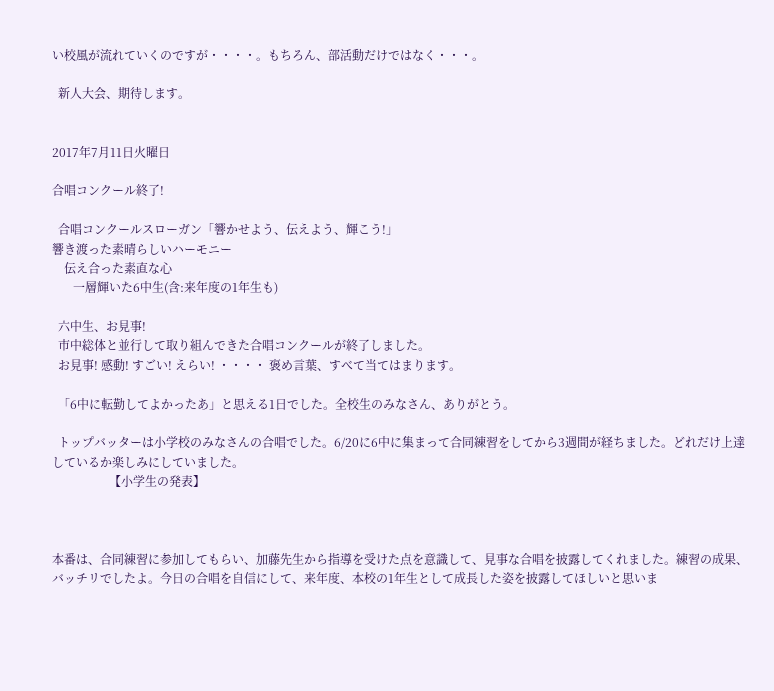い校風が流れていくのですが・・・・。もちろん、部活動だけではなく・・・。

  新人大会、期待します。


2017年7月11日火曜日

合唱コンクール終了!

  合唱コンクールスローガン「響かせよう、伝えよう、輝こう!」
響き渡った素晴らしいハーモニー
    伝え合った素直な心
       一層輝いた6中生(含:来年度の1年生も)

  六中生、お見事!
  市中総体と並行して取り組んできた合唱コンクールが終了しました。
  お見事! 感動! すごい! えらい! ・・・・ 褒め言葉、すべて当てはまります。

  「6中に転勤してよかったあ」と思える1日でした。全校生のみなさん、ありがとう。

  トップバッターは小学校のみなさんの合唱でした。6/20に6中に集まって合同練習をしてから3週間が経ちました。どれだけ上達しているか楽しみにしていました。
                   【小学生の発表】



本番は、合同練習に参加してもらい、加藤先生から指導を受けた点を意識して、見事な合唱を披露してくれました。練習の成果、バッチリでしたよ。今日の合唱を自信にして、来年度、本校の1年生として成長した姿を披露してほしいと思いま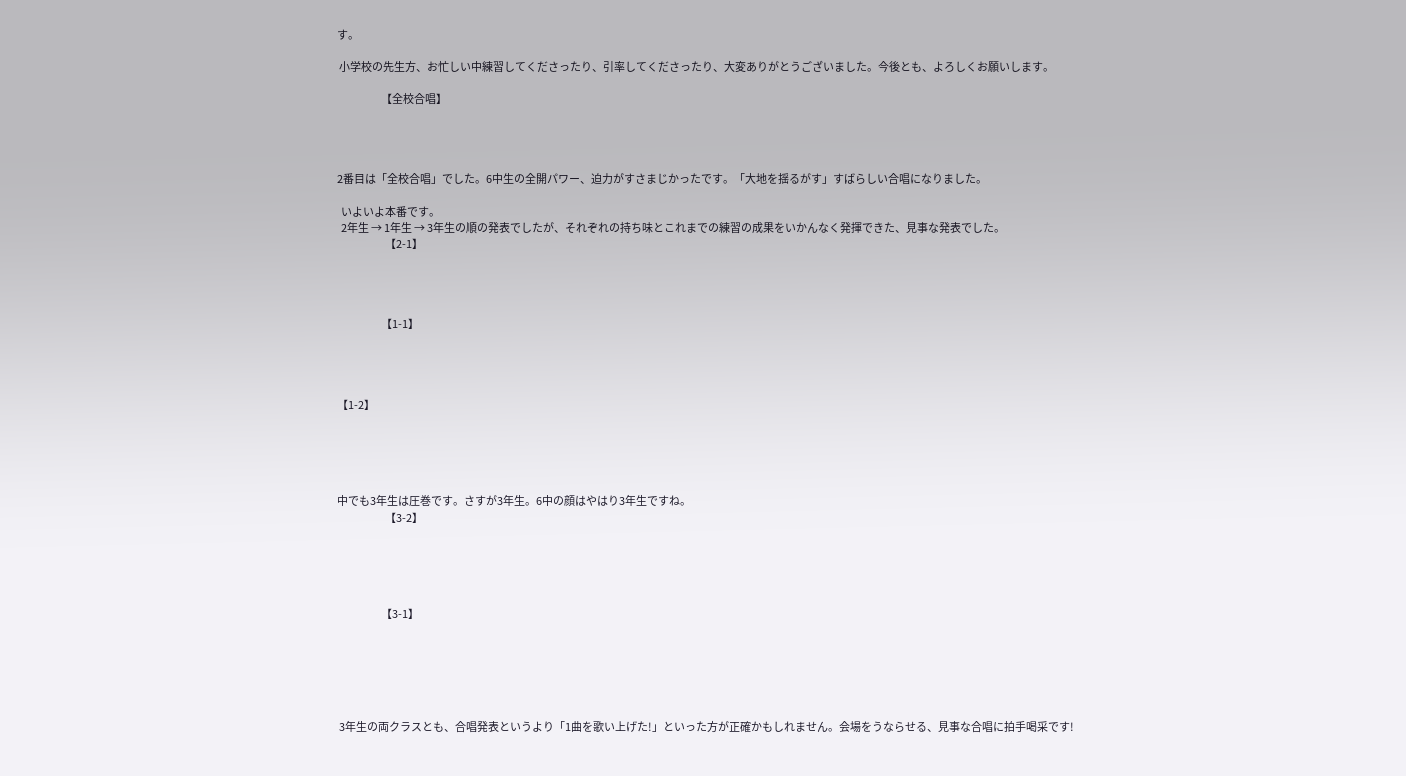す。

 小学校の先生方、お忙しい中練習してくださったり、引率してくださったり、大変ありがとうございました。今後とも、よろしくお願いします。

                      【全校合唱】




2番目は「全校合唱」でした。6中生の全開パワー、迫力がすさまじかったです。「大地を揺るがす」すばらしい合唱になりました。

  いよいよ本番です。
  2年生 → 1年生 → 3年生の順の発表でしたが、それぞれの持ち味とこれまでの練習の成果をいかんなく発揮できた、見事な発表でした。
                        【2-1】




                      【1-1】




【1-2】





中でも3年生は圧巻です。さすが3年生。6中の顔はやはり3年生ですね。
                        【3-2】





                      【3-1】






 3年生の両クラスとも、合唱発表というより「1曲を歌い上げた!」といった方が正確かもしれません。会場をうならせる、見事な合唱に拍手喝采です!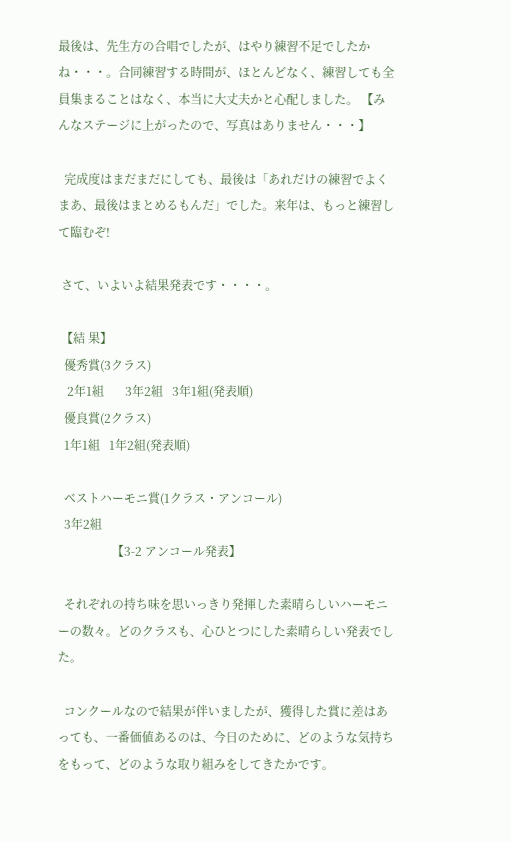最後は、先生方の合唱でしたが、はやり練習不足でしたかね・・・。合同練習する時間が、ほとんどなく、練習しても全員集まることはなく、本当に大丈夫かと心配しました。 【みんなステージに上がったので、写真はありません・・・】

  完成度はまだまだにしても、最後は「あれだけの練習でよくまあ、最後はまとめるもんだ」でした。来年は、もっと練習して臨むぞ!

 さて、いよいよ結果発表です・・・・。

 【結 果】
  優秀賞(3クラス)
   2年1組       3年2組   3年1組(発表順)
  優良賞(2クラス)
  1年1組   1年2組(発表順)

  ベストハーモニ賞(1クラス・アンコール)
  3年2組
                  【3-2 アンコール発表】

  それぞれの持ち味を思いっきり発揮した素晴らしいハーモニーの数々。どのクラスも、心ひとつにした素晴らしい発表でした。

  コンクールなので結果が伴いましたが、獲得した賞に差はあっても、一番価値あるのは、今日のために、どのような気持ちをもって、どのような取り組みをしてきたかです。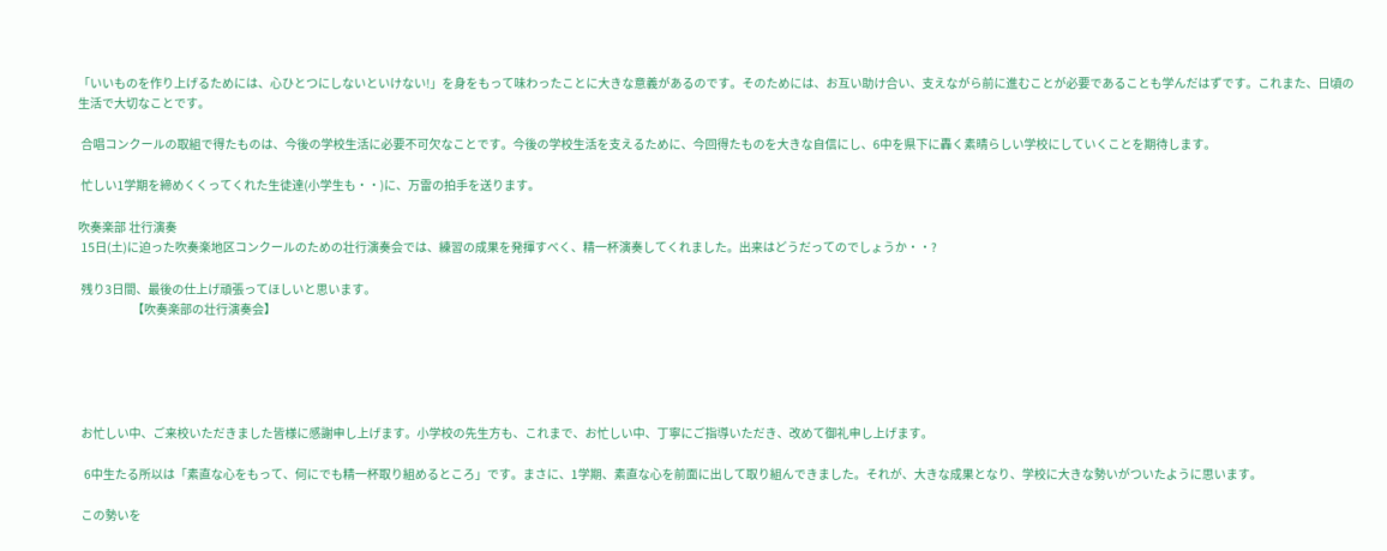「いいものを作り上げるためには、心ひとつにしないといけない!」を身をもって味わったことに大きな意義があるのです。そのためには、お互い助け合い、支えながら前に進むことが必要であることも学んだはずです。これまた、日頃の生活で大切なことです。

 合唱コンクールの取組で得たものは、今後の学校生活に必要不可欠なことです。今後の学校生活を支えるために、今回得たものを大きな自信にし、6中を県下に轟く素晴らしい学校にしていくことを期待します。

 忙しい1学期を締めくくってくれた生徒達(小学生も・・)に、万雷の拍手を送ります。

吹奏楽部 壮行演奏
 15日(土)に迫った吹奏楽地区コンクールのための壮行演奏会では、練習の成果を発揮すべく、精一杯演奏してくれました。出来はどうだってのでしょうか・・?

 残り3日間、最後の仕上げ頑張ってほしいと思います。
                  【吹奏楽部の壮行演奏会】





 お忙しい中、ご来校いただきました皆様に感謝申し上げます。小学校の先生方も、これまで、お忙しい中、丁寧にご指導いただき、改めて御礼申し上げます。

  6中生たる所以は「素直な心をもって、何にでも精一杯取り組めるところ」です。まさに、1学期、素直な心を前面に出して取り組んできました。それが、大きな成果となり、学校に大きな勢いがついたように思います。

 この勢いを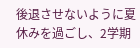後退させないように夏休みを過ごし、2学期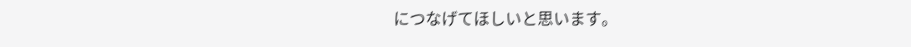につなげてほしいと思います。